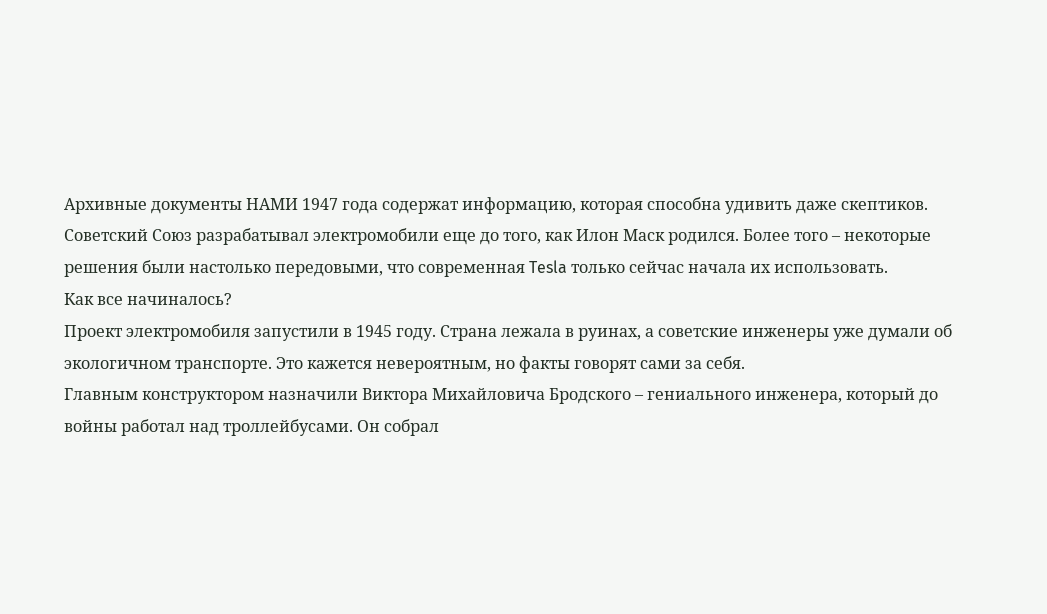Архивные документы НАМИ 1947 года содержат информацию, которая способна удивить даже скептиков. Советский Союз разрабатывал электромобили еще до того, как Илон Маск родился. Более того – некоторые решения были настолько передовыми, что современная Tesla только сейчас начала их использовать.
Как все начиналось?
Проект электромобиля запустили в 1945 году. Страна лежала в руинах, а советские инженеры уже думали об экологичном транспорте. Это кажется невероятным, но факты говорят сами за себя.
Главным конструктором назначили Виктора Михайловича Бродского – гениального инженера, который до войны работал над троллейбусами. Он собрал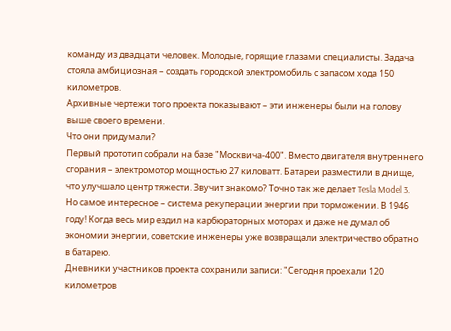команду из двадцати человек. Молодые, горящие глазами специалисты. Задача стояла амбициозная – создать городской электромобиль с запасом хода 150 километров.
Архивные чертежи того проекта показывают – эти инженеры были на голову выше своего времени.
Что они придумали?
Первый прототип собрали на базе "Москвича-400". Вместо двигателя внутреннего сгорания – электромотор мощностью 27 киловатт. Батареи разместили в днище, что улучшало центр тяжести. Звучит знакомо? Точно так же делает Tesla Model 3.
Но самое интересное – система рекуперации энергии при торможении. В 1946 году! Когда весь мир ездил на карбюраторных моторах и даже не думал об экономии энергии, советские инженеры уже возвращали электричество обратно в батарею.
Дневники участников проекта сохранили записи: "Сегодня проехали 120 километров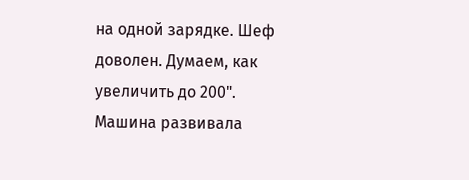на одной зарядке. Шеф доволен. Думаем, как увеличить до 200".
Машина развивала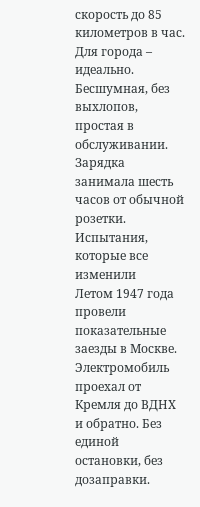скорость до 85 километров в час. Для города – идеально. Бесшумная, без выхлопов, простая в обслуживании. Зарядка занимала шесть часов от обычной розетки.
Испытания, которые все изменили
Летом 1947 года провели показательные заезды в Москве. Электромобиль проехал от Кремля до ВДНХ и обратно. Без единой остановки, без дозаправки.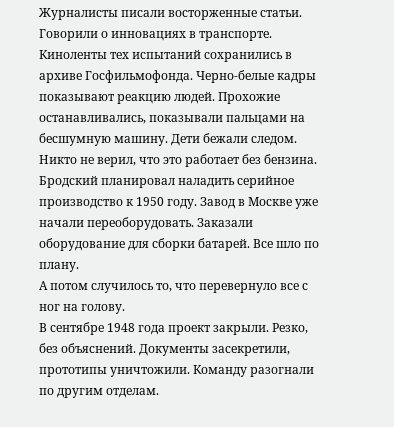Журналисты писали восторженные статьи. Говорили о инновациях в транспорте.
Киноленты тех испытаний сохранились в архиве Госфильмофонда. Черно-белые кадры показывают реакцию людей. Прохожие останавливались, показывали пальцами на бесшумную машину. Дети бежали следом. Никто не верил, что это работает без бензина.
Бродский планировал наладить серийное производство к 1950 году. Завод в Москве уже начали переоборудовать. Заказали оборудование для сборки батарей. Все шло по плану.
А потом случилось то, что перевернуло все с ног на голову.
В сентябре 1948 года проект закрыли. Резко, без объяснений. Документы засекретили, прототипы уничтожили. Команду разогнали по другим отделам.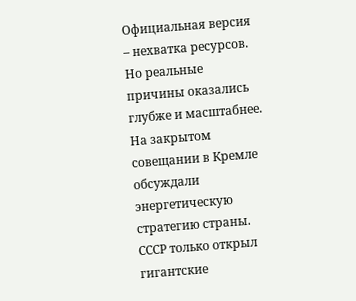Официальная версия – нехватка ресурсов. Но реальные причины оказались глубже и масштабнее.
На закрытом совещании в Кремле обсуждали энергетическую стратегию страны. СССР только открыл гигантские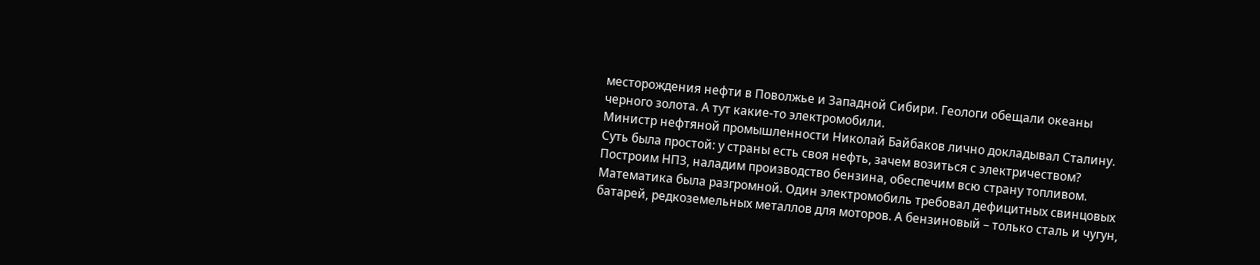месторождения нефти в Поволжье и Западной Сибири. Геологи обещали океаны черного золота. А тут какие-то электромобили.
Министр нефтяной промышленности Николай Байбаков лично докладывал Сталину. Суть была простой: у страны есть своя нефть, зачем возиться с электричеством? Построим НПЗ, наладим производство бензина, обеспечим всю страну топливом.
Математика была разгромной. Один электромобиль требовал дефицитных свинцовых батарей, редкоземельных металлов для моторов. А бензиновый – только сталь и чугун,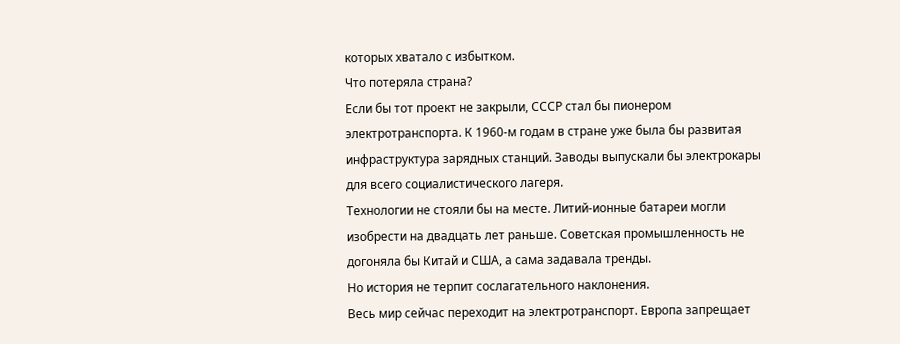которых хватало с избытком.
Что потеряла страна?
Если бы тот проект не закрыли, СССР стал бы пионером электротранспорта. К 1960-м годам в стране уже была бы развитая инфраструктура зарядных станций. Заводы выпускали бы электрокары для всего социалистического лагеря.
Технологии не стояли бы на месте. Литий-ионные батареи могли изобрести на двадцать лет раньше. Советская промышленность не догоняла бы Китай и США, а сама задавала тренды.
Но история не терпит сослагательного наклонения.
Весь мир сейчас переходит на электротранспорт. Европа запрещает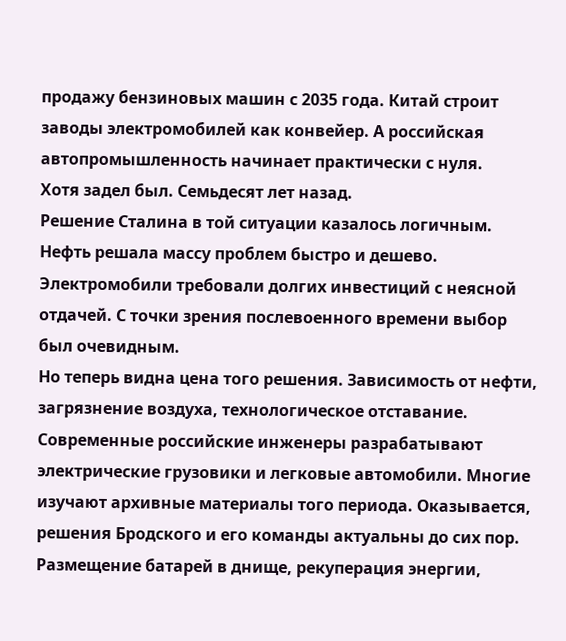продажу бензиновых машин с 2035 года. Китай строит заводы электромобилей как конвейер. А российская автопромышленность начинает практически с нуля.
Хотя задел был. Семьдесят лет назад.
Решение Сталина в той ситуации казалось логичным. Нефть решала массу проблем быстро и дешево. Электромобили требовали долгих инвестиций с неясной отдачей. С точки зрения послевоенного времени выбор был очевидным.
Но теперь видна цена того решения. Зависимость от нефти, загрязнение воздуха, технологическое отставание.
Современные российские инженеры разрабатывают электрические грузовики и легковые автомобили. Многие изучают архивные материалы того периода. Оказывается, решения Бродского и его команды актуальны до сих пор.
Размещение батарей в днище, рекуперация энергии,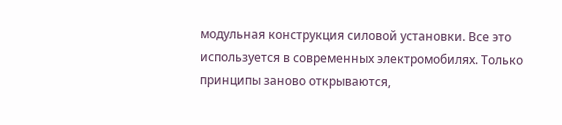модульная конструкция силовой установки. Все это используется в современных электромобилях. Только принципы заново открываются,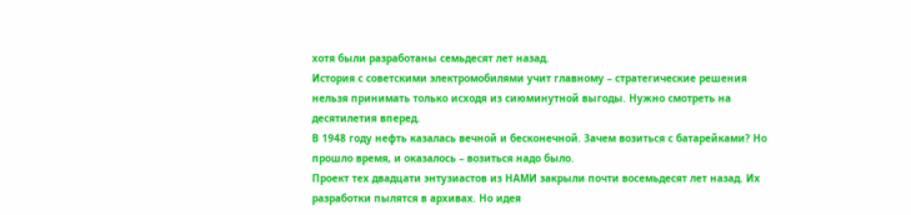хотя были разработаны семьдесят лет назад.
История с советскими электромобилями учит главному – стратегические решения нельзя принимать только исходя из сиюминутной выгоды. Нужно смотреть на десятилетия вперед.
В 1948 году нефть казалась вечной и бесконечной. Зачем возиться с батарейками? Но прошло время, и оказалось – возиться надо было.
Проект тех двадцати энтузиастов из НАМИ закрыли почти восемьдесят лет назад. Их разработки пылятся в архивах. Но идея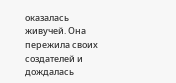оказалась живучей. Она пережила своих создателей и дождалась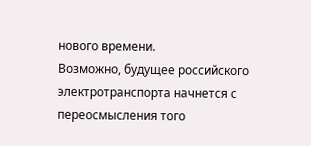нового времени.
Возможно, будущее российского электротранспорта начнется с переосмысления того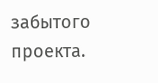забытого проекта.